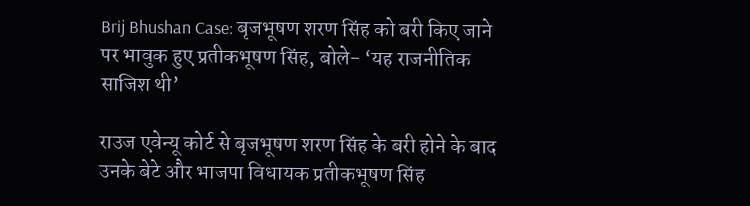Brij Bhushan Case: बृजभूषण शरण सिंह को बरी किए जाने पर भावुक हुए प्रतीकभूषण सिंह, बोले- ‘यह राजनीतिक साजिश थी’

राउज एवेन्यू कोर्ट से बृजभूषण शरण सिंह के बरी होने के बाद उनके बेटे और भाजपा विधायक प्रतीकभूषण सिंह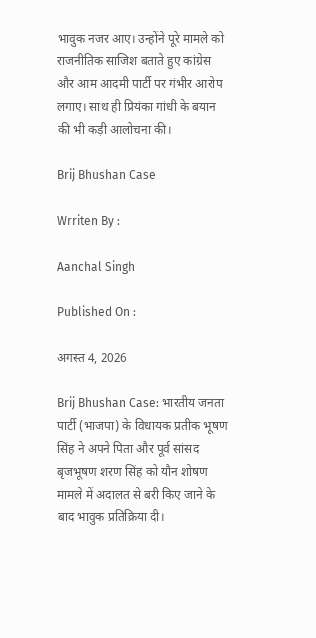भावुक नजर आए। उन्होंने पूरे मामले को राजनीतिक साजिश बताते हुए कांग्रेस और आम आदमी पार्टी पर गंभीर आरोप लगाए। साथ ही प्रियंका गांधी के बयान की भी कड़ी आलोचना की।

Brij Bhushan Case

Wrriten By :

Aanchal Singh

Published On :

अगस्त 4, 2026

Brij Bhushan Case: भारतीय जनता पार्टी (भाजपा) के विधायक प्रतीक भूषण सिंह ने अपने पिता और पूर्व सांसद बृजभूषण शरण सिंह को यौन शोषण मामले में अदालत से बरी किए जाने के बाद भावुक प्रतिक्रिया दी।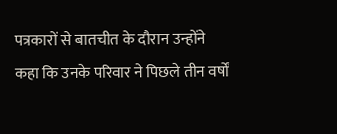पत्रकारों से बातचीत के दौरान उन्होंने कहा कि उनके परिवार ने पिछले तीन वर्षों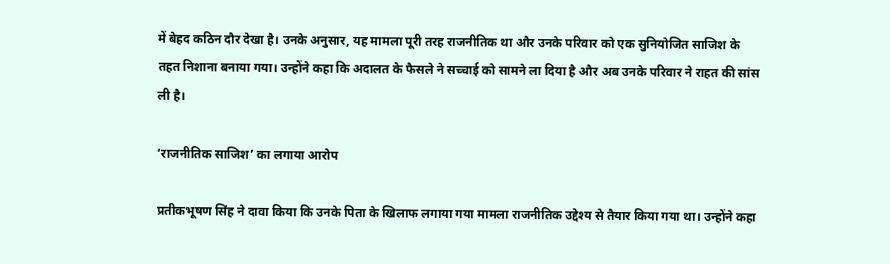में बेहद कठिन दौर देखा है। उनके अनुसार, यह मामला पूरी तरह राजनीतिक था और उनके परिवार को एक सुनियोजित साजिश के तहत निशाना बनाया गया। उन्होंने कहा कि अदालत के फैसले ने सच्चाई को सामने ला दिया है और अब उनके परिवार ने राहत की सांस ली है।

‘राजनीतिक साजिश’ का लगाया आरोप

प्रतीकभूषण सिंह ने दावा किया कि उनके पिता के खिलाफ लगाया गया मामला राजनीतिक उद्देश्य से तैयार किया गया था। उन्होंने कहा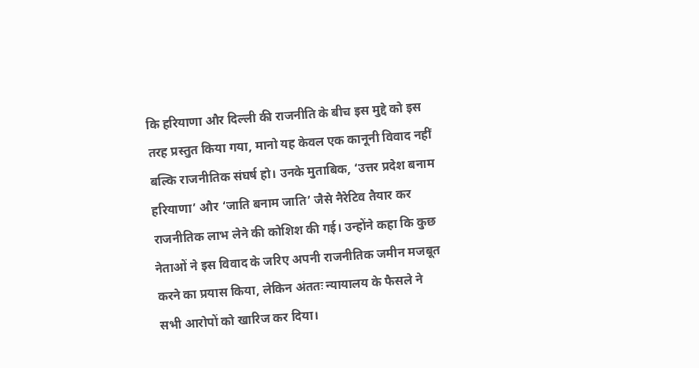कि हरियाणा और दिल्ली की राजनीति के बीच इस मुद्दे को इस तरह प्रस्तुत किया गया, मानो यह केवल एक कानूनी विवाद नहीं बल्कि राजनीतिक संघर्ष हो। उनके मुताबिक, ‘उत्तर प्रदेश बनाम हरियाणा’ और ‘जाति बनाम जाति’ जैसे नैरेटिव तैयार कर राजनीतिक लाभ लेने की कोशिश की गई। उन्होंने कहा कि कुछ नेताओं ने इस विवाद के जरिए अपनी राजनीतिक जमीन मजबूत करने का प्रयास किया, लेकिन अंततः न्यायालय के फैसले ने सभी आरोपों को खारिज कर दिया।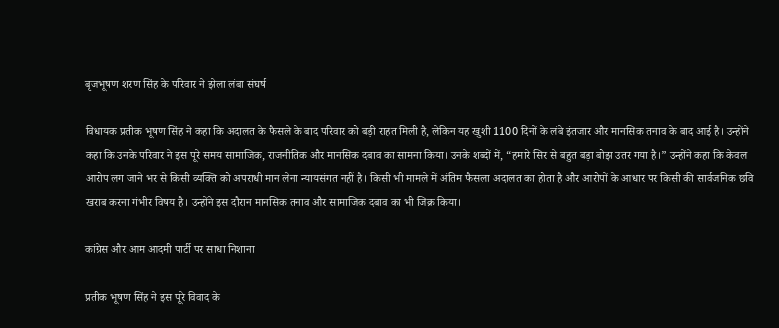बृजभूषण शरण सिंह के परिवार ने झेला लंबा संघर्ष

विधायक प्रतीक भूषण सिंह ने कहा कि अदालत के फैसले के बाद परिवार को बड़ी राहत मिली है, लेकिन यह खुशी 1100 दिनों के लंबे इंतजार और मानसिक तनाव के बाद आई है। उन्होंने कहा कि उनके परिवार ने इस पूरे समय सामाजिक, राजनीतिक और मानसिक दबाव का सामना किया। उनके शब्दों में, “हमारे सिर से बहुत बड़ा बोझ उतर गया है।” उन्होंने कहा कि केवल आरोप लग जाने भर से किसी व्यक्ति को अपराधी मान लेना न्यायसंगत नहीं है। किसी भी मामले में अंतिम फैसला अदालत का होता है और आरोपों के आधार पर किसी की सार्वजनिक छवि खराब करना गंभीर विषय है। उन्होंने इस दौरान मानसिक तनाव और सामाजिक दबाव का भी जिक्र किया।

कांग्रेस और आम आदमी पार्टी पर साधा निशाना

प्रतीक भूषण सिंह ने इस पूरे विवाद के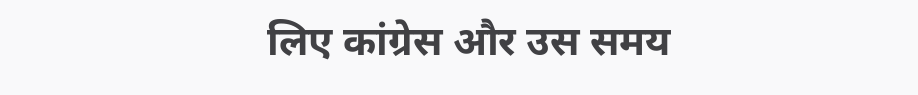लिए कांग्रेस और उस समय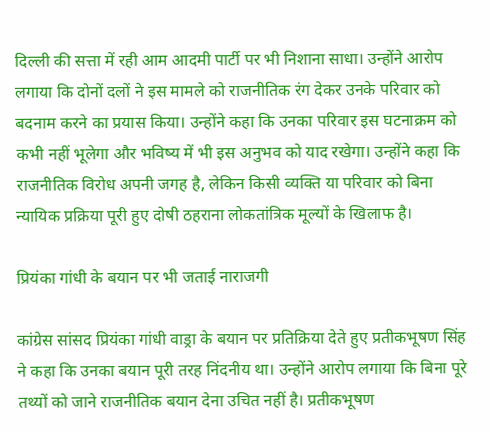दिल्ली की सत्ता में रही आम आदमी पार्टी पर भी निशाना साधा। उन्होंने आरोप लगाया कि दोनों दलों ने इस मामले को राजनीतिक रंग देकर उनके परिवार को बदनाम करने का प्रयास किया। उन्होंने कहा कि उनका परिवार इस घटनाक्रम को कभी नहीं भूलेगा और भविष्य में भी इस अनुभव को याद रखेगा। उन्होंने कहा कि राजनीतिक विरोध अपनी जगह है, लेकिन किसी व्यक्ति या परिवार को बिना न्यायिक प्रक्रिया पूरी हुए दोषी ठहराना लोकतांत्रिक मूल्यों के खिलाफ है।

प्रियंका गांधी के बयान पर भी जताई नाराजगी

कांग्रेस सांसद प्रियंका गांधी वाड्रा के बयान पर प्रतिक्रिया देते हुए प्रतीकभूषण सिंह ने कहा कि उनका बयान पूरी तरह निंदनीय था। उन्होंने आरोप लगाया कि बिना पूरे तथ्यों को जाने राजनीतिक बयान देना उचित नहीं है। प्रतीकभूषण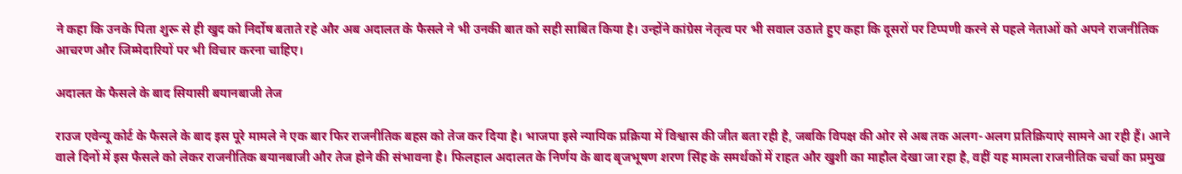ने कहा कि उनके पिता शुरू से ही खुद को निर्दोष बताते रहे और अब अदालत के फैसले ने भी उनकी बात को सही साबित किया है। उन्होंने कांग्रेस नेतृत्व पर भी सवाल उठाते हुए कहा कि दूसरों पर टिप्पणी करने से पहले नेताओं को अपने राजनीतिक आचरण और जिम्मेदारियों पर भी विचार करना चाहिए।

अदालत के फैसले के बाद सियासी बयानबाजी तेज

राउज एवेन्यू कोर्ट के फैसले के बाद इस पूरे मामले ने एक बार फिर राजनीतिक बहस को तेज कर दिया है। भाजपा इसे न्यायिक प्रक्रिया में विश्वास की जीत बता रही है, जबकि विपक्ष की ओर से अब तक अलग-अलग प्रतिक्रियाएं सामने आ रही हैं। आने वाले दिनों में इस फैसले को लेकर राजनीतिक बयानबाजी और तेज होने की संभावना है। फिलहाल अदालत के निर्णय के बाद बृजभूषण शरण सिंह के समर्थकों में राहत और खुशी का माहौल देखा जा रहा है, वहीं यह मामला राजनीतिक चर्चा का प्रमुख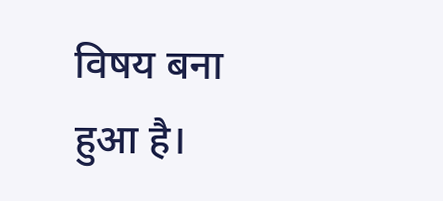विषय बना हुआ है।